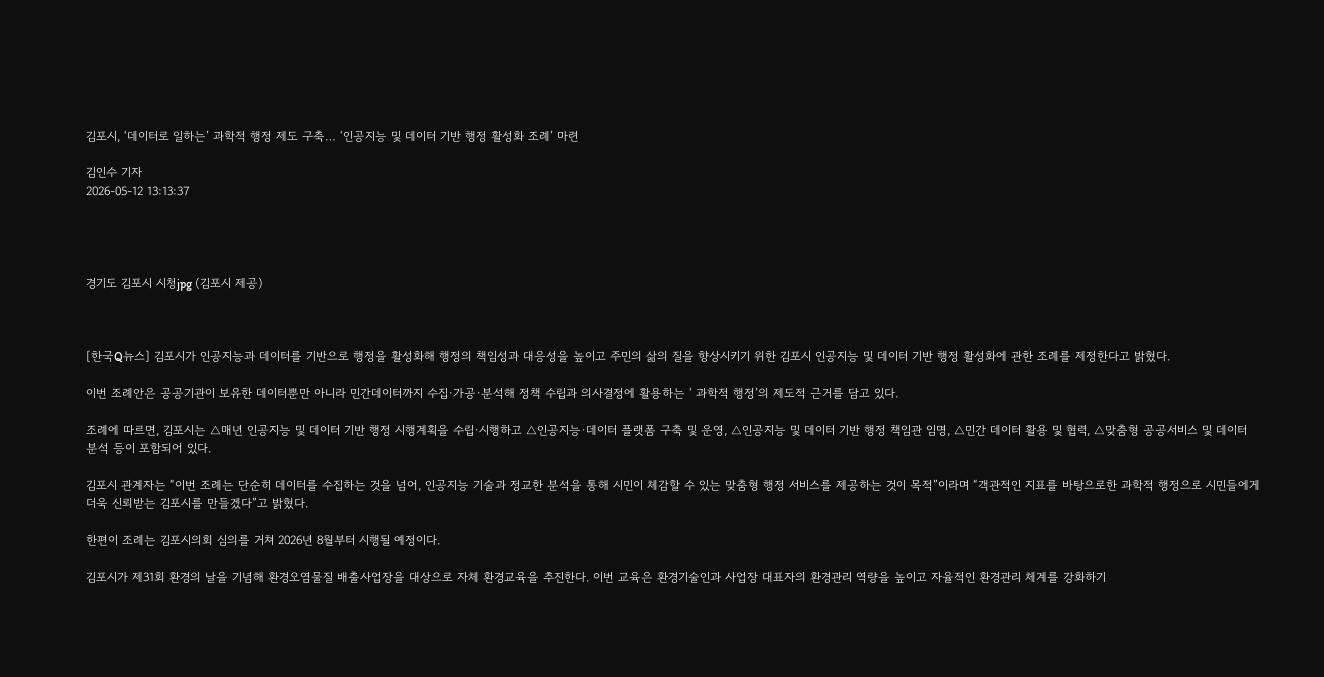김포시, ‘데이터로 일하는’ 과학적 행정 제도 구축… ‘인공지능 및 데이터 기반 행정 활성화 조례’ 마련

김인수 기자
2026-05-12 13:13:37




경기도 김포시 시청jpg (김포시 제공)



[한국Q뉴스] 김포시가 인공지능과 데이터를 기반으로 행정을 활성화해 행정의 책임성과 대응성을 높이고 주민의 삶의 질을 향상시키기 위한 김포시 인공지능 및 데이터 기반 행정 활성화에 관한 조례를 제정한다고 밝혔다.

이번 조례안은 공공기관이 보유한 데이터뿐만 아니라 민간데이터까지 수집·가공·분석해 정책 수립과 의사결정에 활용하는 ‘ 과학적 행정’의 제도적 근거를 담고 있다.

조례에 따르면, 김포시는 △매년 인공지능 및 데이터 기반 행정 시행계획을 수립·시행하고 △인공지능·데이터 플랫폼 구축 및 운영, △인공지능 및 데이터 기반 행정 책임관 임명, △민간 데이터 활용 및 협력, △맞춤형 공공서비스 및 데이터 분석 등이 포함되어 있다.

김포시 관계자는 “이번 조례는 단순히 데이터를 수집하는 것을 넘어, 인공지능 기술과 정교한 분석을 통해 시민이 체감할 수 있는 맞춤형 행정 서비스를 제공하는 것이 목적”이라며 “객관적인 지표를 바탕으로한 과학적 행정으로 시민들에게 더욱 신뢰받는 김포시를 만들겠다”고 밝혔다.

한편이 조례는 김포시의회 심의를 거쳐 2026년 8월부터 시행될 예정이다.

김포시가 제31회 환경의 날을 기념해 환경오염물질 배출사업장을 대상으로 자체 환경교육을 추진한다. 이번 교육은 환경기술인과 사업장 대표자의 환경관리 역량을 높이고 자율적인 환경관리 체계를 강화하기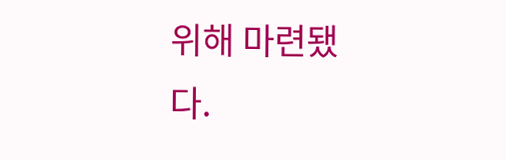위해 마련됐다.